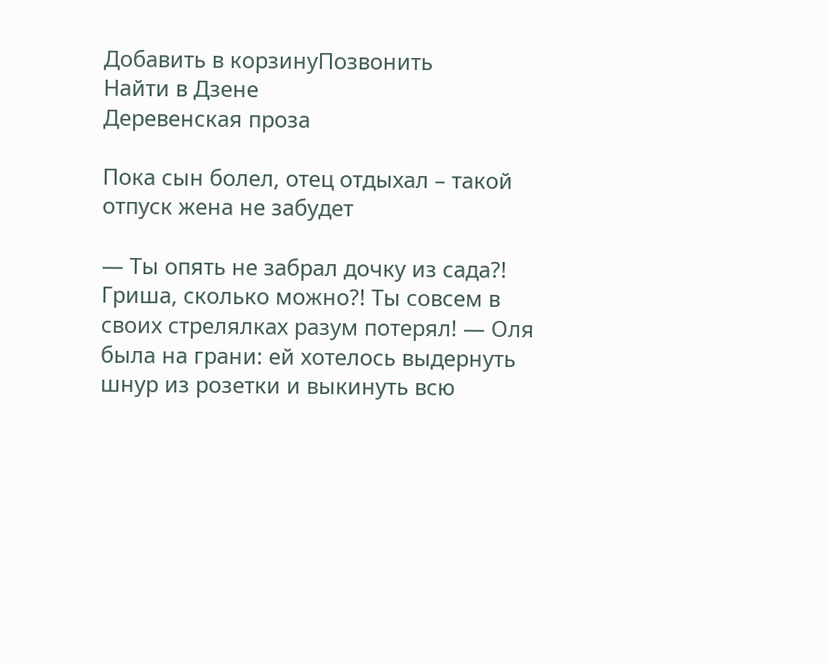Добавить в корзинуПозвонить
Найти в Дзене
Деревенская проза

Пока сын болел, отец отдыхал – такой отпуск жена не забудет

— Ты опять не забрал дочку из сада?! Гриша, сколько можно?! Ты совсем в своих стрелялках разум потерял! — Оля была на грани: ей хотелось выдернуть шнур из розетки и выкинуть всю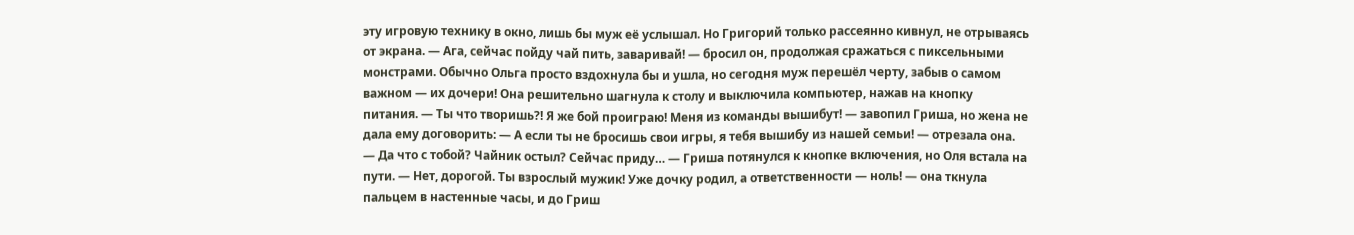эту игровую технику в окно, лишь бы муж её услышал. Но Григорий только рассеянно кивнул, не отрываясь от экрана. — Ага, сейчас пойду чай пить, заваривай! — бросил он, продолжая сражаться с пиксельными монстрами. Обычно Ольга просто вздохнула бы и ушла, но сегодня муж перешёл черту, забыв о самом важном — их дочери! Она решительно шагнула к столу и выключила компьютер, нажав на кнопку питания. — Ты что творишь?! Я же бой проиграю! Меня из команды вышибут! — завопил Гриша, но жена не дала ему договорить: — А если ты не бросишь свои игры, я тебя вышибу из нашей семьи! — отрезала она. — Да что с тобой? Чайник остыл? Сейчас приду… — Гриша потянулся к кнопке включения, но Оля встала на пути. — Нет, дорогой. Ты взрослый мужик! Уже дочку родил, а ответственности — ноль! — она ткнула пальцем в настенные часы, и до Гриш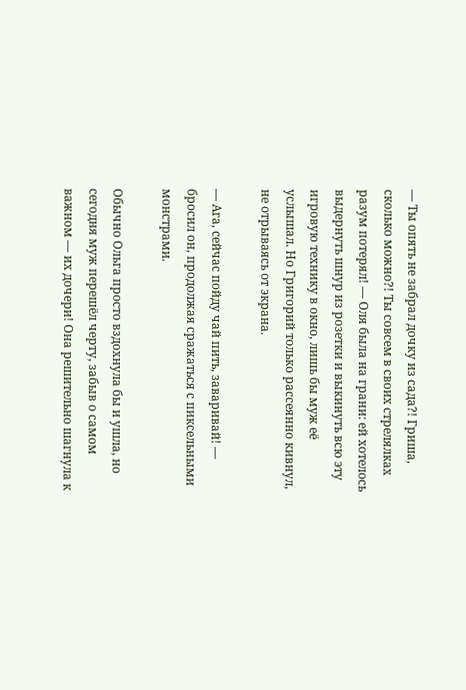— Ты опять не забрал дочку из сада?! Гриша, сколько можно?! Ты совсем в своих стрелялках разум потерял! — Оля была на грани: ей хотелось выдернуть шнур из розетки и выкинуть всю эту игровую технику в окно, лишь бы муж её услышал. Но Григорий только рассеянно кивнул, не отрываясь от экрана.

— Ага, сейчас пойду чай пить, заваривай! — бросил он, продолжая сражаться с пиксельными монстрами.

Обычно Ольга просто вздохнула бы и ушла, но сегодня муж перешёл черту, забыв о самом важном — их дочери! Она решительно шагнула к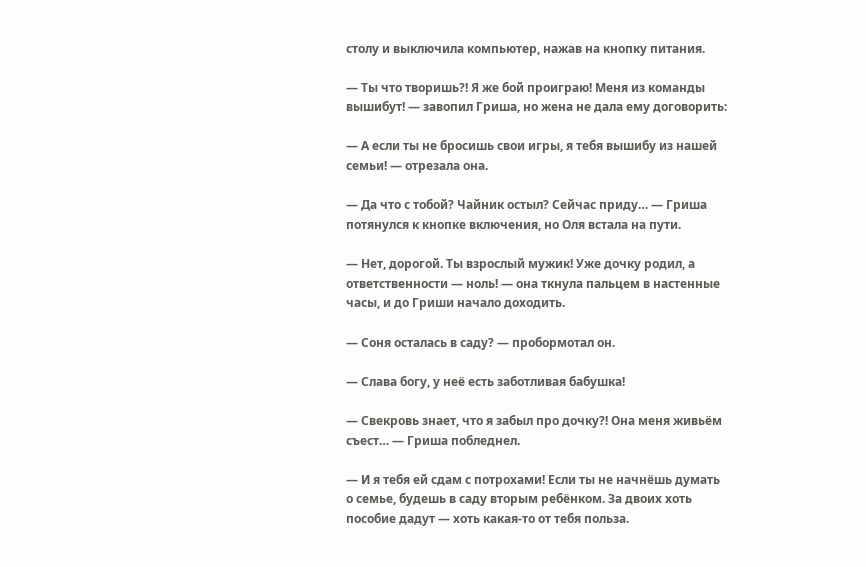столу и выключила компьютер, нажав на кнопку питания.

— Ты что творишь?! Я же бой проиграю! Меня из команды вышибут! — завопил Гриша, но жена не дала ему договорить:

— А если ты не бросишь свои игры, я тебя вышибу из нашей семьи! — отрезала она.

— Да что с тобой? Чайник остыл? Сейчас приду… — Гриша потянулся к кнопке включения, но Оля встала на пути.

— Нет, дорогой. Ты взрослый мужик! Уже дочку родил, а ответственности — ноль! — она ткнула пальцем в настенные часы, и до Гриши начало доходить.

— Соня осталась в саду? — пробормотал он.

— Слава богу, у неё есть заботливая бабушка!

— Свекровь знает, что я забыл про дочку?! Она меня живьём съест… — Гриша побледнел.

— И я тебя ей сдам с потрохами! Если ты не начнёшь думать о семье, будешь в саду вторым ребёнком. За двоих хоть пособие дадут — хоть какая-то от тебя польза.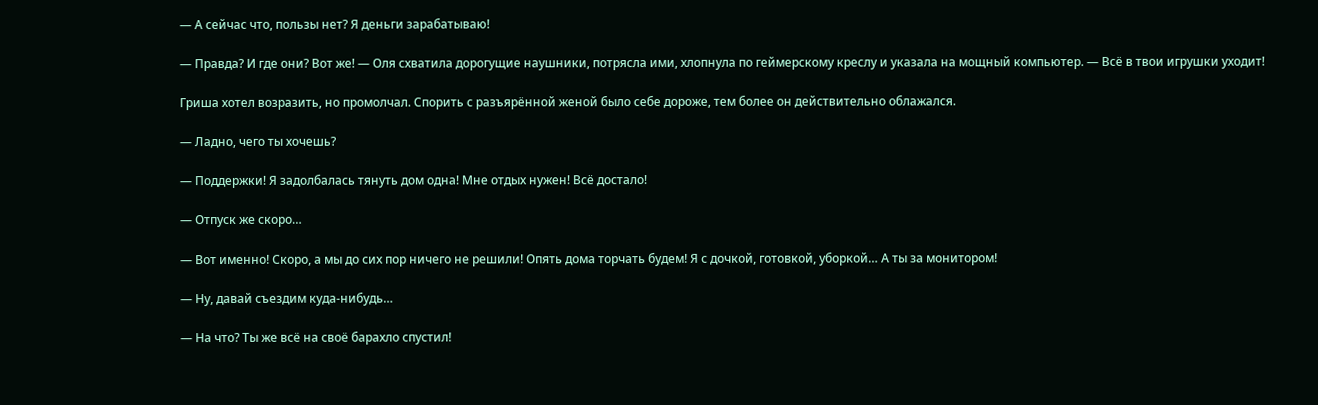— А сейчас что, пользы нет? Я деньги зарабатываю!

— Правда? И где они? Вот же! — Оля схватила дорогущие наушники, потрясла ими, хлопнула по геймерскому креслу и указала на мощный компьютер. — Всё в твои игрушки уходит!

Гриша хотел возразить, но промолчал. Спорить с разъярённой женой было себе дороже, тем более он действительно облажался.

— Ладно, чего ты хочешь?

— Поддержки! Я задолбалась тянуть дом одна! Мне отдых нужен! Всё достало!

— Отпуск же скоро…

— Вот именно! Скоро, а мы до сих пор ничего не решили! Опять дома торчать будем! Я с дочкой, готовкой, уборкой… А ты за монитором!

— Ну, давай съездим куда-нибудь…

— На что? Ты же всё на своё барахло спустил!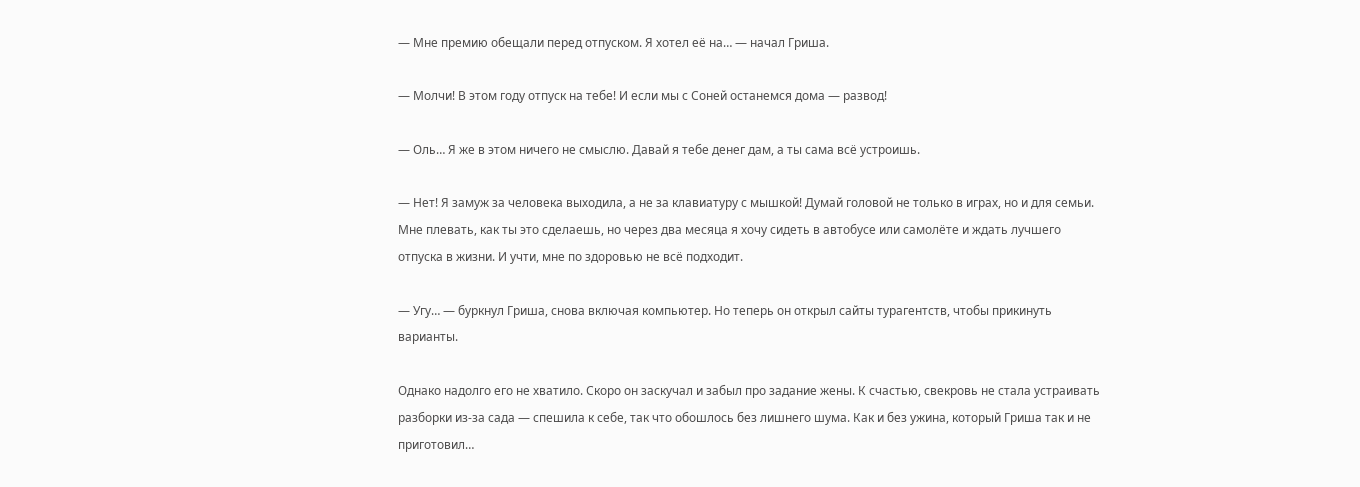— Мне премию обещали перед отпуском. Я хотел её на… — начал Гриша.

— Молчи! В этом году отпуск на тебе! И если мы с Соней останемся дома — развод!

— Оль… Я же в этом ничего не смыслю. Давай я тебе денег дам, а ты сама всё устроишь.

— Нет! Я замуж за человека выходила, а не за клавиатуру с мышкой! Думай головой не только в играх, но и для семьи. Мне плевать, как ты это сделаешь, но через два месяца я хочу сидеть в автобусе или самолёте и ждать лучшего отпуска в жизни. И учти, мне по здоровью не всё подходит.

— Угу… — буркнул Гриша, снова включая компьютер. Но теперь он открыл сайты турагентств, чтобы прикинуть варианты.

Однако надолго его не хватило. Скоро он заскучал и забыл про задание жены. К счастью, свекровь не стала устраивать разборки из-за сада — спешила к себе, так что обошлось без лишнего шума. Как и без ужина, который Гриша так и не приготовил…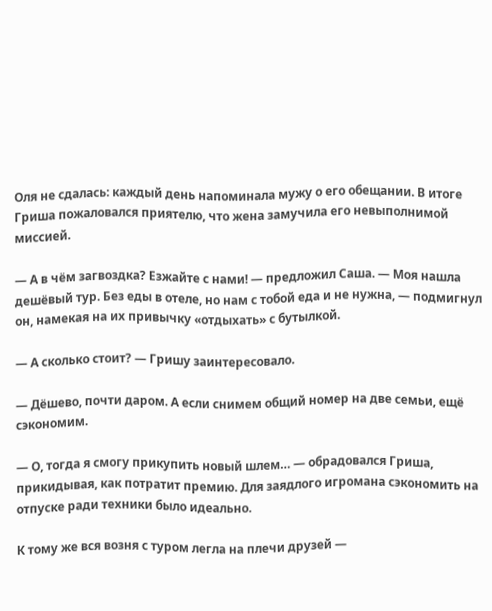Оля не сдалась: каждый день напоминала мужу о его обещании. В итоге Гриша пожаловался приятелю, что жена замучила его невыполнимой миссией.

— А в чём загвоздка? Езжайте с нами! — предложил Саша. — Моя нашла дешёвый тур. Без еды в отеле, но нам с тобой еда и не нужна, — подмигнул он, намекая на их привычку «отдыхать» с бутылкой.

— А сколько стоит? — Гришу заинтересовало.

— Дёшево, почти даром. А если снимем общий номер на две семьи, ещё сэкономим.

— О, тогда я смогу прикупить новый шлем… — обрадовался Гриша, прикидывая, как потратит премию. Для заядлого игромана сэкономить на отпуске ради техники было идеально.

К тому же вся возня с туром легла на плечи друзей —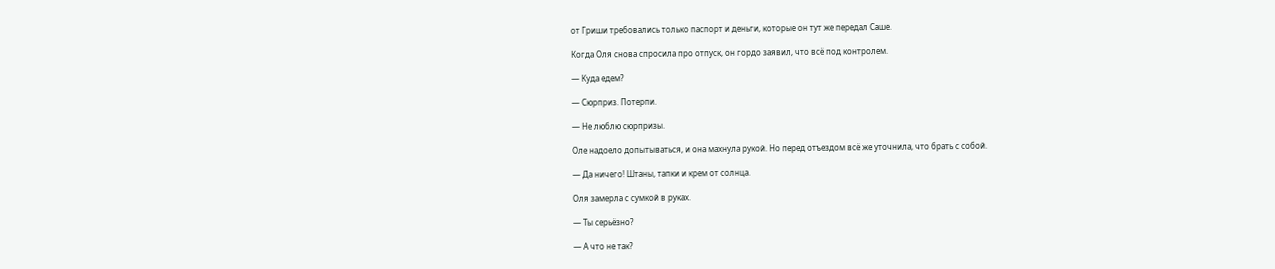от Гриши требовались только паспорт и деньги, которые он тут же передал Саше.

Когда Оля снова спросила про отпуск, он гордо заявил, что всё под контролем.

— Куда едем?

— Сюрприз. Потерпи.

— Не люблю сюрпризы.

Оле надоело допытываться, и она махнула рукой. Но перед отъездом всё же уточнила, что брать с собой.

— Да ничего! Штаны, тапки и крем от солнца.

Оля замерла с сумкой в руках.

— Ты серьёзно?

— А что не так?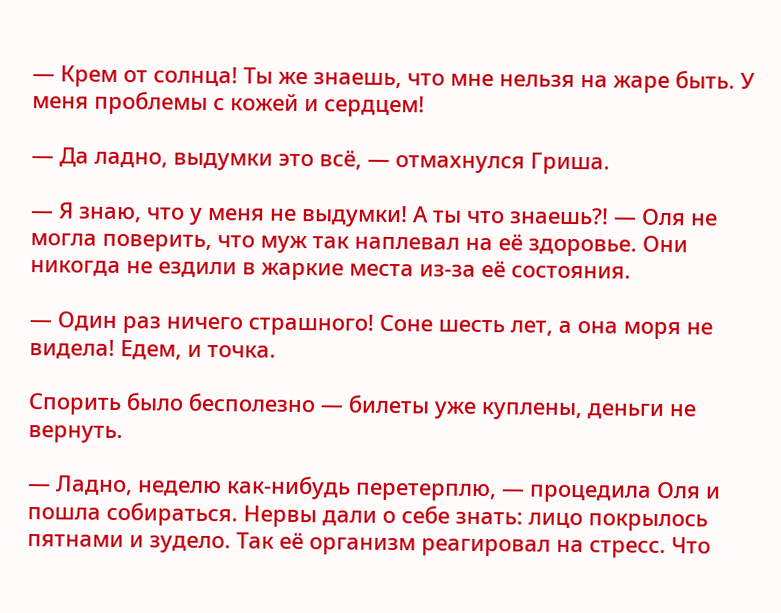— Крем от солнца! Ты же знаешь, что мне нельзя на жаре быть. У меня проблемы с кожей и сердцем!

— Да ладно, выдумки это всё, — отмахнулся Гриша.

— Я знаю, что у меня не выдумки! А ты что знаешь?! — Оля не могла поверить, что муж так наплевал на её здоровье. Они никогда не ездили в жаркие места из-за её состояния.

— Один раз ничего страшного! Соне шесть лет, а она моря не видела! Едем, и точка.

Спорить было бесполезно — билеты уже куплены, деньги не вернуть.

— Ладно, неделю как-нибудь перетерплю, — процедила Оля и пошла собираться. Нервы дали о себе знать: лицо покрылось пятнами и зудело. Так её организм реагировал на стресс. Что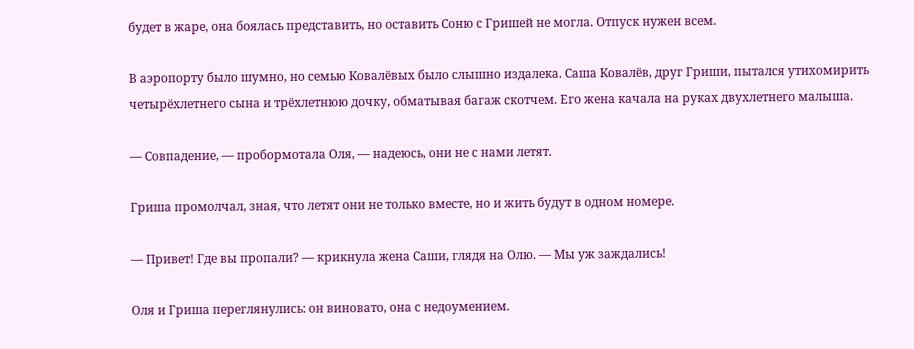будет в жаре, она боялась представить, но оставить Соню с Гришей не могла. Отпуск нужен всем.

В аэропорту было шумно, но семью Ковалёвых было слышно издалека. Саша Ковалёв, друг Гриши, пытался утихомирить четырёхлетнего сына и трёхлетнюю дочку, обматывая багаж скотчем. Его жена качала на руках двухлетнего малыша.

— Совпадение, — пробормотала Оля, — надеюсь, они не с нами летят.

Гриша промолчал, зная, что летят они не только вместе, но и жить будут в одном номере.

— Привет! Где вы пропали? — крикнула жена Саши, глядя на Олю. — Мы уж заждались!

Оля и Гриша переглянулись: он виновато, она с недоумением.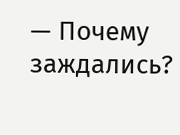— Почему заждались?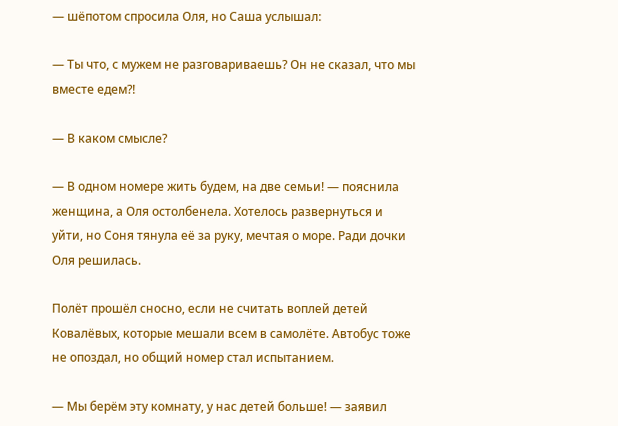— шёпотом спросила Оля, но Саша услышал:

— Ты что, с мужем не разговариваешь? Он не сказал, что мы вместе едем?!

— В каком смысле?

— В одном номере жить будем, на две семьи! — пояснила женщина, а Оля остолбенела. Хотелось развернуться и уйти, но Соня тянула её за руку, мечтая о море. Ради дочки Оля решилась.

Полёт прошёл сносно, если не считать воплей детей Ковалёвых, которые мешали всем в самолёте. Автобус тоже не опоздал, но общий номер стал испытанием.

— Мы берём эту комнату, у нас детей больше! — заявил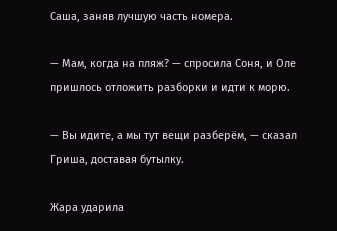Саша, заняв лучшую часть номера.

— Мам, когда на пляж? — спросила Соня, и Оле пришлось отложить разборки и идти к морю.

— Вы идите, а мы тут вещи разберём, — сказал Гриша, доставая бутылку.

Жара ударила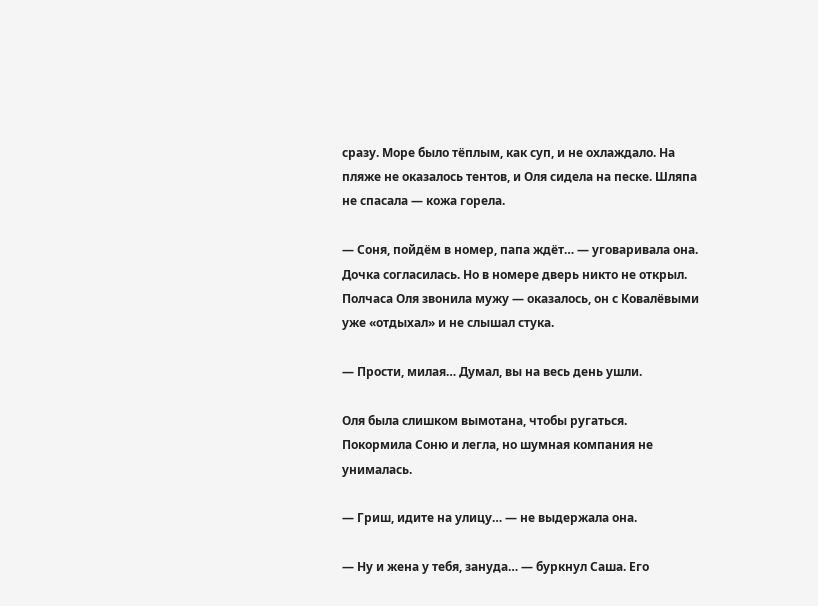сразу. Море было тёплым, как суп, и не охлаждало. На пляже не оказалось тентов, и Оля сидела на песке. Шляпа не спасала — кожа горела.

— Соня, пойдём в номер, папа ждёт… — уговаривала она. Дочка согласилась. Но в номере дверь никто не открыл. Полчаса Оля звонила мужу — оказалось, он с Ковалёвыми уже «отдыхал» и не слышал стука.

— Прости, милая… Думал, вы на весь день ушли.

Оля была слишком вымотана, чтобы ругаться. Покормила Соню и легла, но шумная компания не унималась.

— Гриш, идите на улицу… — не выдержала она.

— Ну и жена у тебя, зануда… — буркнул Саша. Его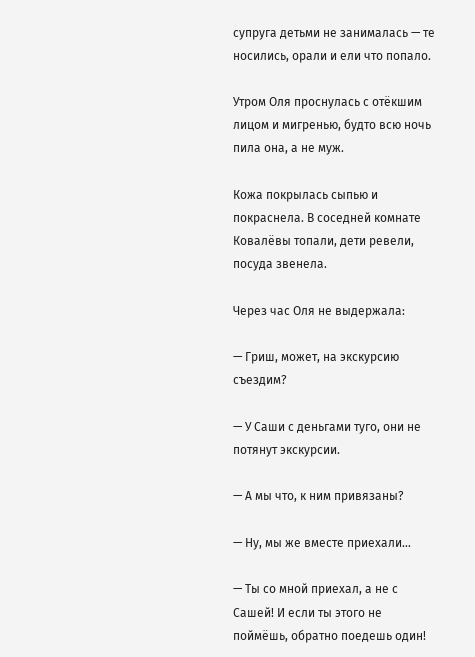супруга детьми не занималась — те носились, орали и ели что попало.

Утром Оля проснулась с отёкшим лицом и мигренью, будто всю ночь пила она, а не муж.

Кожа покрылась сыпью и покраснела. В соседней комнате Ковалёвы топали, дети ревели, посуда звенела.

Через час Оля не выдержала:

— Гриш, может, на экскурсию съездим?

— У Саши с деньгами туго, они не потянут экскурсии.

— А мы что, к ним привязаны?

— Ну, мы же вместе приехали…

— Ты со мной приехал, а не с Сашей! И если ты этого не поймёшь, обратно поедешь один!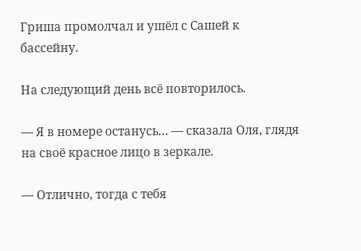Гриша промолчал и ушёл с Сашей к бассейну.

На следующий день всё повторилось.

— Я в номере останусь… — сказала Оля, глядя на своё красное лицо в зеркале.

— Отлично, тогда с тебя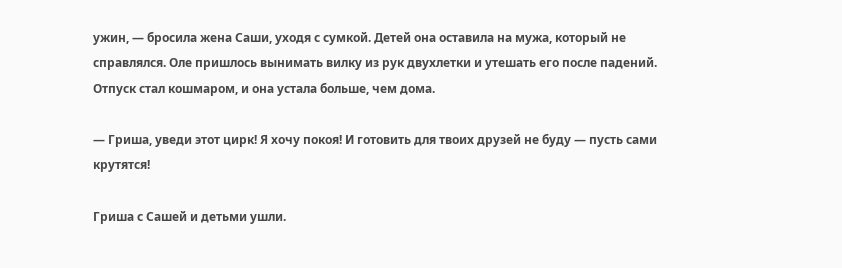ужин, — бросила жена Саши, уходя с сумкой. Детей она оставила на мужа, который не справлялся. Оле пришлось вынимать вилку из рук двухлетки и утешать его после падений. Отпуск стал кошмаром, и она устала больше, чем дома.

— Гриша, уведи этот цирк! Я хочу покоя! И готовить для твоих друзей не буду — пусть сами крутятся!

Гриша с Сашей и детьми ушли.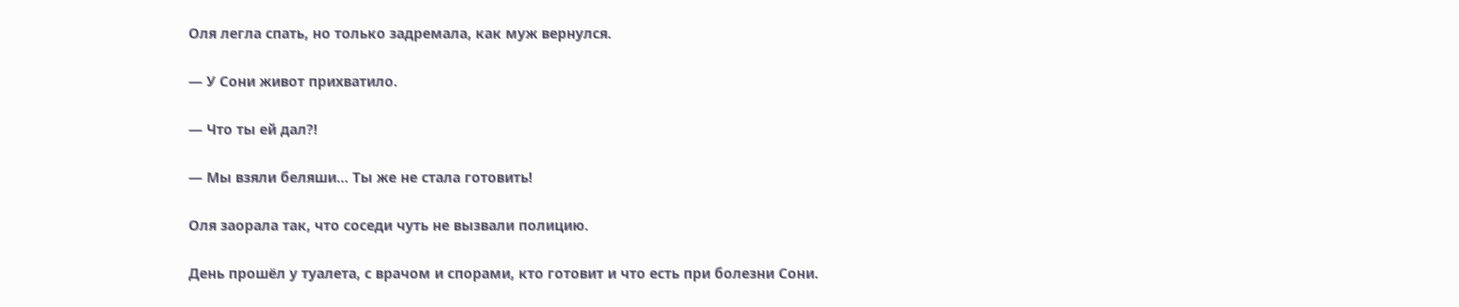Оля легла спать, но только задремала, как муж вернулся.

— У Сони живот прихватило.

— Что ты ей дал?!

— Мы взяли беляши… Ты же не стала готовить!

Оля заорала так, что соседи чуть не вызвали полицию.

День прошёл у туалета, с врачом и спорами, кто готовит и что есть при болезни Сони.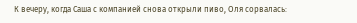К вечеру, когда Саша с компанией снова открыли пиво, Оля сорвалась: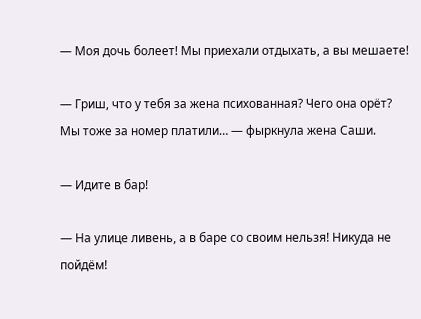— Моя дочь болеет! Мы приехали отдыхать, а вы мешаете!

— Гриш, что у тебя за жена психованная? Чего она орёт? Мы тоже за номер платили… — фыркнула жена Саши.

— Идите в бар!

— На улице ливень, а в баре со своим нельзя! Никуда не пойдём!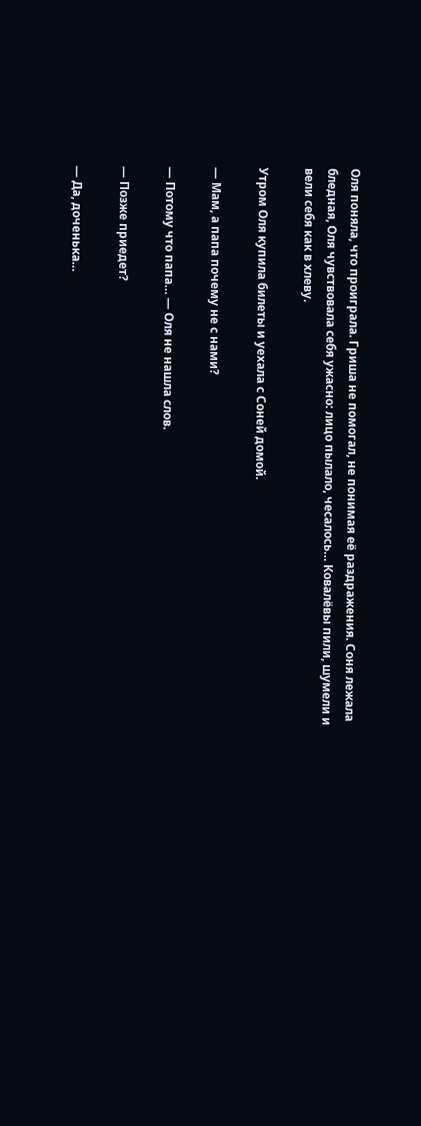Оля поняла, что проиграла. Гриша не помогал, не понимая её раздражения. Соня лежала бледная, Оля чувствовала себя ужасно: лицо пылало, чесалось… Ковалёвы пили, шумели и вели себя как в хлеву.

Утром Оля купила билеты и уехала с Соней домой.

— Мам, а папа почему не с нами?

— Потому что папа… — Оля не нашла слов.

— Позже приедет?

— Да, доченька…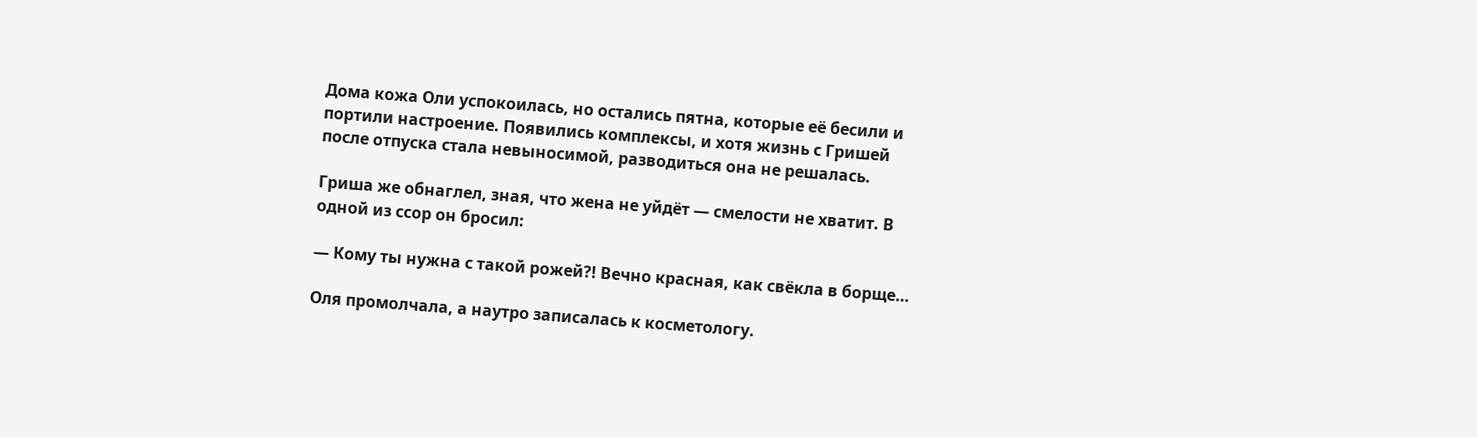Дома кожа Оли успокоилась, но остались пятна, которые её бесили и портили настроение. Появились комплексы, и хотя жизнь с Гришей после отпуска стала невыносимой, разводиться она не решалась.

Гриша же обнаглел, зная, что жена не уйдёт — смелости не хватит. В одной из ссор он бросил:

— Кому ты нужна с такой рожей?! Вечно красная, как свёкла в борще…

Оля промолчала, а наутро записалась к косметологу.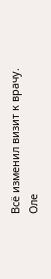Всё изменил визит к врачу. Оле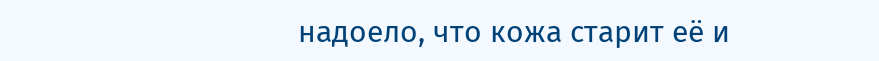надоело, что кожа старит её и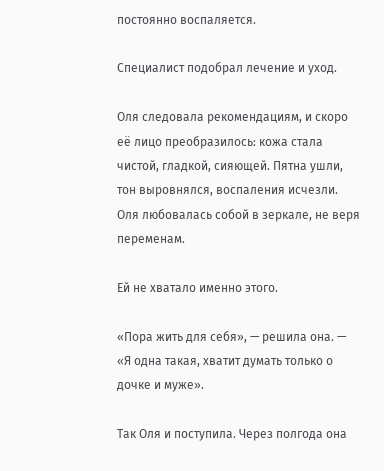постоянно воспаляется.

Специалист подобрал лечение и уход.

Оля следовала рекомендациям, и скоро её лицо преобразилось: кожа стала чистой, гладкой, сияющей. Пятна ушли, тон выровнялся, воспаления исчезли. Оля любовалась собой в зеркале, не веря переменам.

Ей не хватало именно этого.

«Пора жить для себя», — решила она. — «Я одна такая, хватит думать только о дочке и муже».

Так Оля и поступила. Через полгода она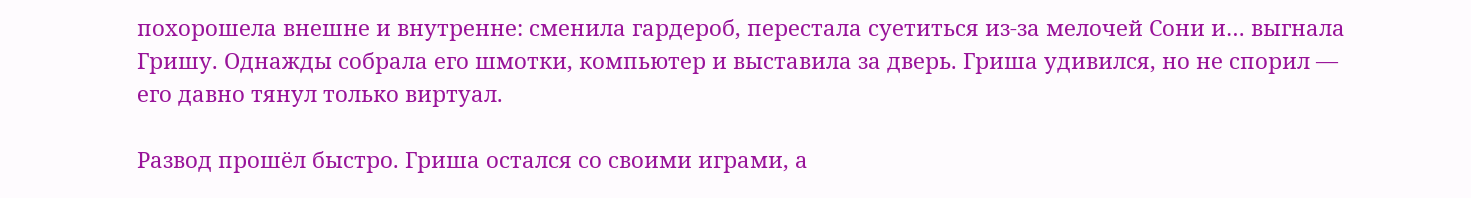похорошела внешне и внутренне: сменила гардероб, перестала суетиться из-за мелочей Сони и… выгнала Гришу. Однажды собрала его шмотки, компьютер и выставила за дверь. Гриша удивился, но не спорил — его давно тянул только виртуал.

Развод прошёл быстро. Гриша остался со своими играми, а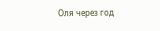Оля через год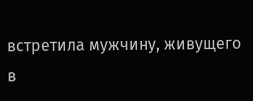встретила мужчину, живущего в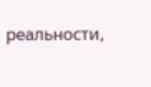реальности,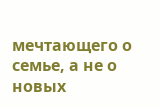мечтающего о семье, а не о новых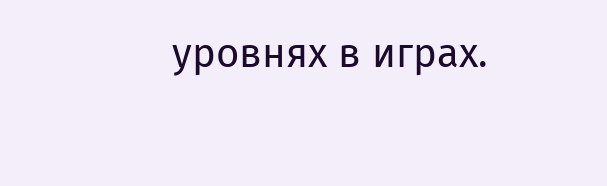уровнях в играх.